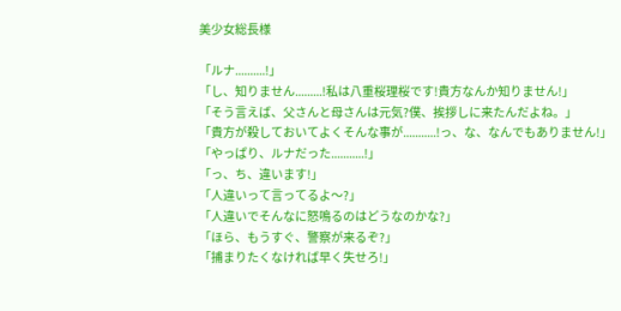美少女総長様

「ルナ..........!」
「し、知りません.........!私は八重桜理桜です!貴方なんか知りません!」
「そう言えば、父さんと母さんは元気?僕、挨拶しに来たんだよね。」
「貴方が殺しておいてよくそんな事が...........!っ、な、なんでもありません!」
「やっぱり、ルナだった...........!」
「っ、ち、違います!」
「人違いって言ってるよ〜?」
「人違いでそんなに怒鳴るのはどうなのかな?」
「ほら、もうすぐ、警察が来るぞ?」
「捕まりたくなければ早く失せろ!」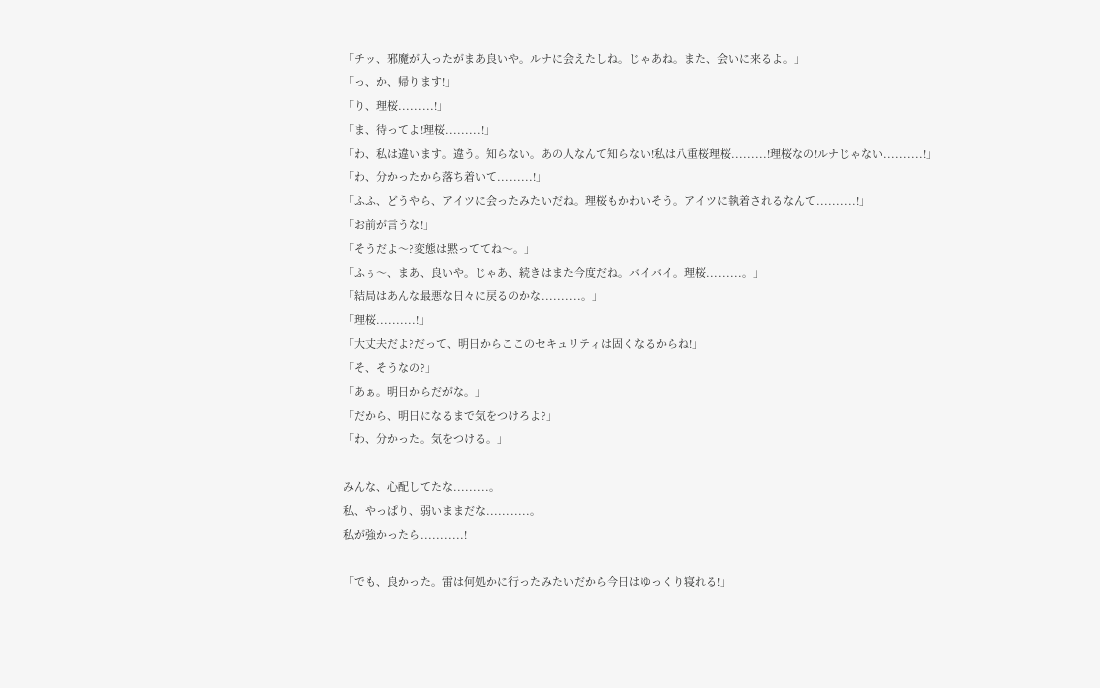「チッ、邪魔が入ったがまあ良いや。ルナに会えたしね。じゃあね。また、会いに来るよ。」
「っ、か、帰ります!」
「り、理桜.........!」
「ま、待ってよ!理桜.........!」
「わ、私は違います。違う。知らない。あの人なんて知らない!私は八重桜理桜.........!理桜なの!ルナじゃない..........!」
「わ、分かったから落ち着いて.........!」
「ふふ、どうやら、アイツに会ったみたいだね。理桜もかわいそう。アイツに執着されるなんて..........!」
「お前が言うな!」
「そうだよ〜?変態は黙っててね〜。」
「ふぅ〜、まあ、良いや。じゃあ、続きはまた今度だね。バイバイ。理桜.........。」
「結局はあんな最悪な日々に戻るのかな..........。」
「理桜..........!」
「大丈夫だよ?だって、明日からここのセキュリティは固くなるからね!」
「そ、そうなの?」
「あぁ。明日からだがな。」
「だから、明日になるまで気をつけろよ?」
「わ、分かった。気をつける。」

みんな、心配してたな.........。
私、やっぱり、弱いままだな...........。
私が強かったら...........!

「でも、良かった。雷は何処かに行ったみたいだから今日はゆっくり寝れる!」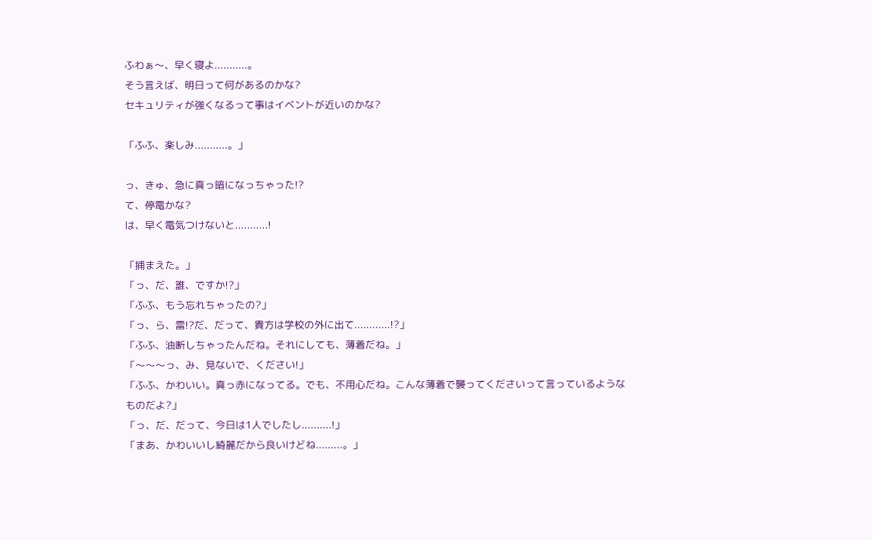ふわぁ〜、早く寝よ...........。
そう言えば、明日って何があるのかな?
セキュリティが強くなるって事はイベントが近いのかな?

「ふふ、楽しみ...........。」

っ、きゅ、急に真っ暗になっちゃった!?
て、停電かな?
は、早く電気つけないと...........!

「捕まえた。」
「っ、だ、誰、ですか!?」
「ふふ、もう忘れちゃったの?」
「っ、ら、雷!?だ、だって、貴方は学校の外に出て............!?」
「ふふ、油断しちゃったんだね。それにしても、薄着だね。」
「〜〜〜っ、み、見ないで、ください!」
「ふふ、かわいい。真っ赤になってる。でも、不用心だね。こんな薄着で襲ってくださいって言っているようなものだよ?」
「っ、だ、だって、今日は1人でしたし..........!」
「まあ、かわいいし綺麗だから良いけどね.........。」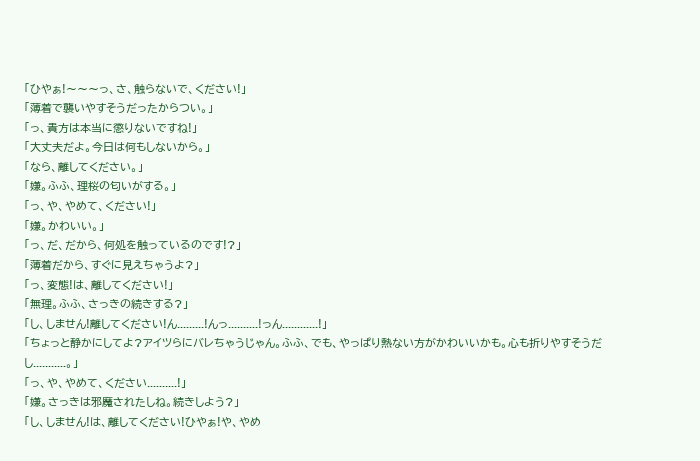「ひやぁ!〜〜〜っ、さ、触らないで、ください!」
「薄着で襲いやすそうだったからつい。」
「っ、貴方は本当に懲りないですね!」
「大丈夫だよ。今日は何もしないから。」
「なら、離してください。」
「嫌。ふふ、理桜の匂いがする。」
「っ、や、やめて、ください!」
「嫌。かわいい。」
「っ、だ、だから、何処を触っているのです!?」
「薄着だから、すぐに見えちゃうよ?」
「っ、変態!は、離してください!」
「無理。ふふ、さっきの続きする?」
「し、しません!離してください!ん.........!んっ..........!っん............!」
「ちょっと静かにしてよ?アイツらにバレちゃうじゃん。ふふ、でも、やっぱり熱ない方がかわいいかも。心も折りやすそうだし...........。」
「っ、や、やめて、ください..........!」
「嫌。さっきは邪魔されたしね。続きしよう?」
「し、しません!は、離してください!ひやぁ!や、やめ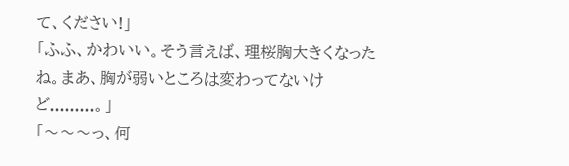て、ください!」
「ふふ、かわいい。そう言えば、理桜胸大きくなったね。まあ、胸が弱いところは変わってないけど.........。」
「〜〜〜っ、何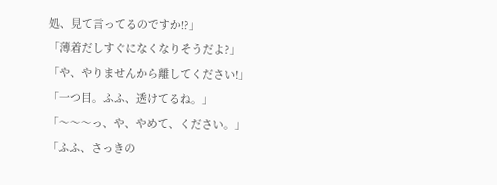処、見て言ってるのですか!?」
「薄着だしすぐになくなりそうだよ?」
「や、やりませんから離してください!」
「一つ目。ふふ、透けてるね。」
「〜〜〜っ、や、やめて、ください。」
「ふふ、さっきの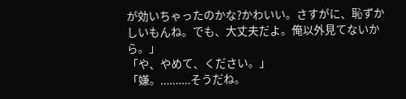が効いちゃったのかな?かわいい。さすがに、恥ずかしいもんね。でも、大丈夫だよ。俺以外見てないから。」
「や、やめて、ください。」
「嫌。..........そうだね。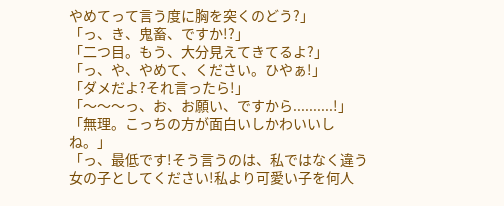やめてって言う度に胸を突くのどう?」
「っ、き、鬼畜、ですか!?」
「二つ目。もう、大分見えてきてるよ?」
「っ、や、やめて、ください。ひやぁ!」
「ダメだよ?それ言ったら!」
「〜〜〜っ、お、お願い、ですから..........!」
「無理。こっちの方が面白いしかわいいしね。」
「っ、最低です!そう言うのは、私ではなく違う女の子としてください!私より可愛い子を何人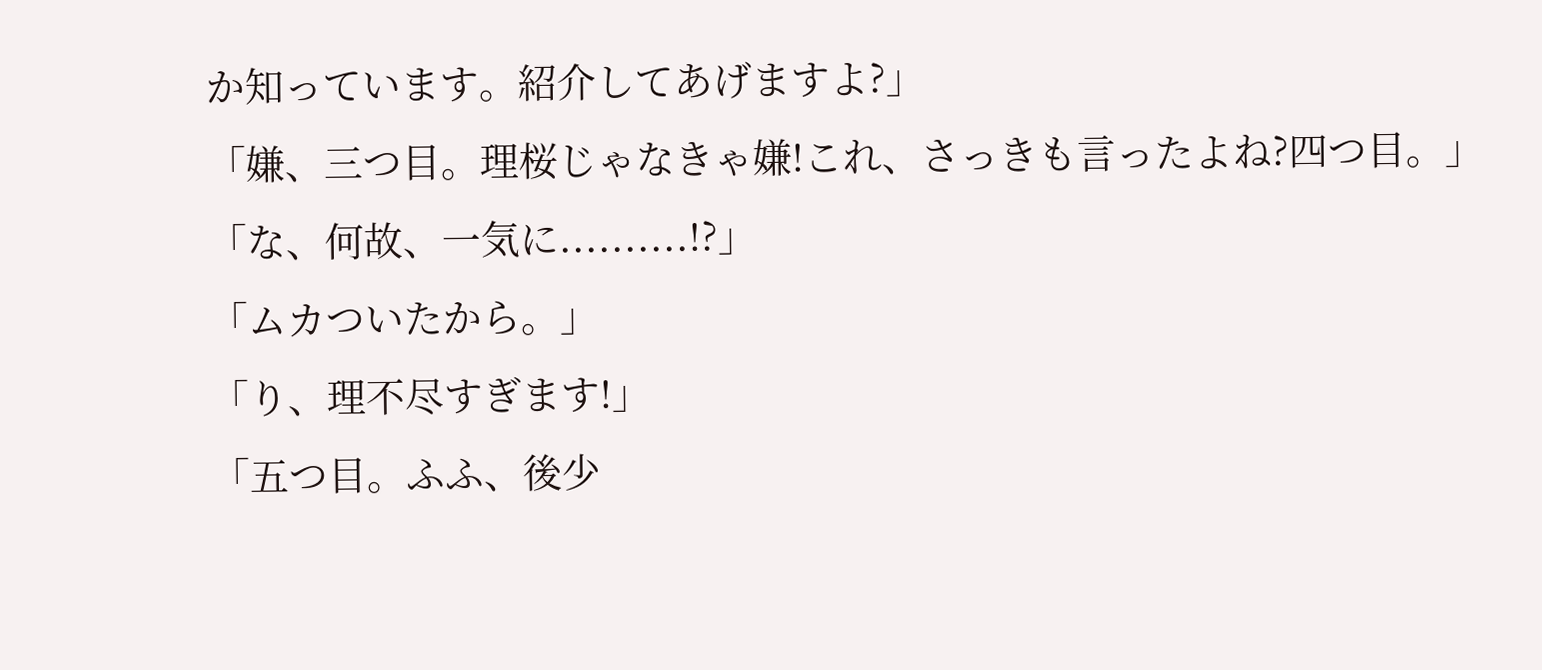か知っています。紹介してあげますよ?」
「嫌、三つ目。理桜じゃなきゃ嫌!これ、さっきも言ったよね?四つ目。」
「な、何故、一気に..........!?」
「ムカついたから。」
「り、理不尽すぎます!」
「五つ目。ふふ、後少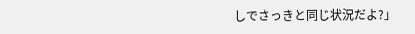しでさっきと同じ状況だよ?」